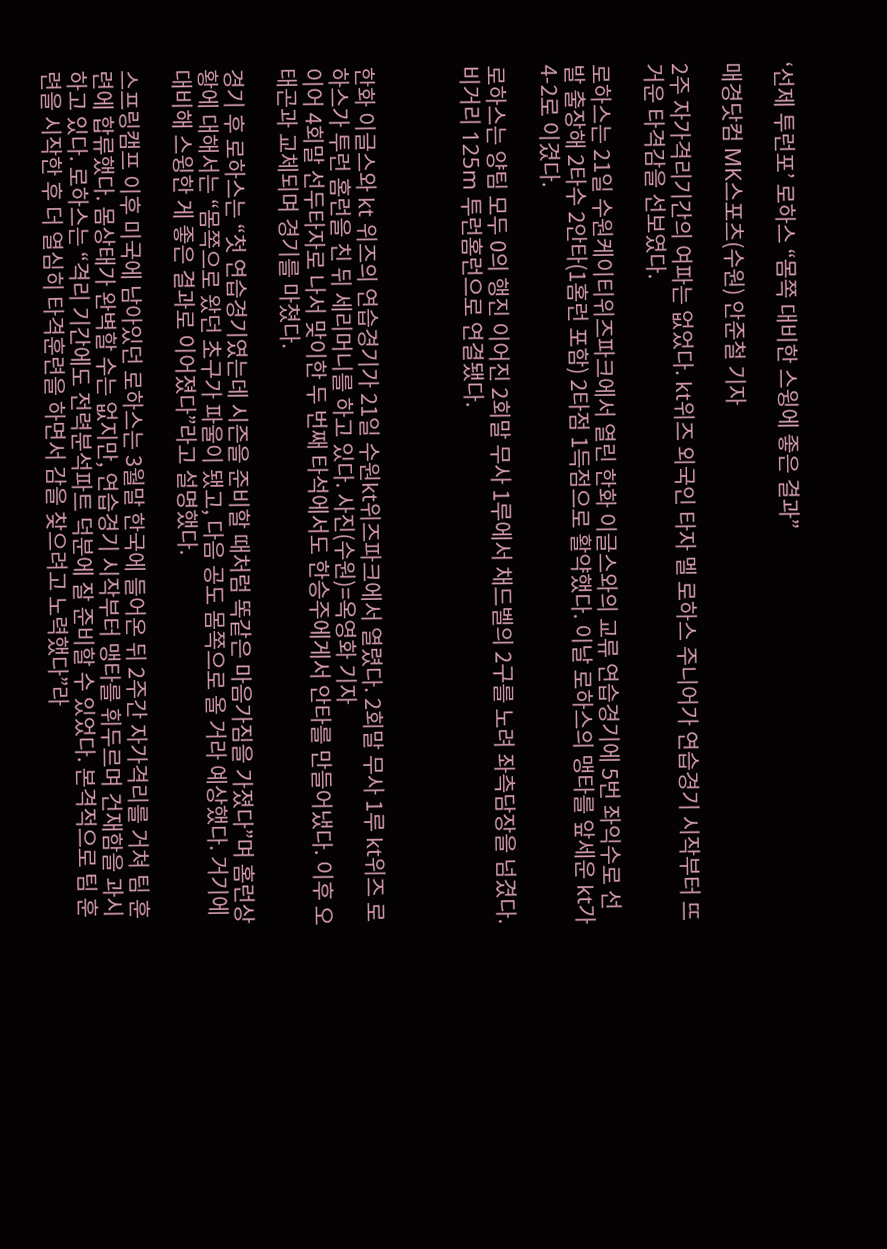‘선제 투런포’ 로하스 “몸쪽 대비한 스윙에 좋은 결과”

매경닷컴 MK스포츠(수원) 안준철 기자

2주 자가격리기간의 여파는 없었다. kt위즈 외국인 타자 멜 로하스 주니어가 연습경기 시작부터 뜨거운 타격감을 선보였다.

로하스는 21일 수원케이티위즈파크에서 열린 한화 이글스와의 교류 연습경기에 5번 좌익수로 선발 출장해 2타수 2안타(1홈런 포함) 2타점 1득점으로 활약했다. 이날 로하스의 맹타를 앞세운 kt가 4-2로 이겼다.

로하스는 양팀 모두 0의 행진 이어진 2회말 무사 1루에서 채드벨의 2구를 노려 좌측담장을 넘겼다. 비거리 125m 투런홈런으로 연결됐다.



한화 이글스와 kt 위즈의 연습경기가 21일 수원kt위즈파크에서 열렸다. 2회말 무사 1루 kt위즈 로하스가 투런 홈런을 친 뒤 세리머니를 하고 있다. 사진(수원)=옥영화 기자
이어 4회말 선두타자로 나서 맞이한 두 번째 타석에서도 한승주에게서 안타를 만들어냈다. 이후 오태곤과 교체되며 경기를 마쳤다.

경기 후 로하스는 “첫 연습경기였는데 시즌을 준비할 때처럼 똑같은 마음가짐을 가졌다”며 홈런상황에 대해서는 “몸쪽으로 왔던 초구가 파울이 됐고, 다음 공도 몸쪽으로 올 거라 예상했다. 거기에 대비해 스윙한 게 좋은 결과로 이어졌다”라고 설명했다.

스프링캠프 이후 미국에 남아있던 로하스는 3월말 한국에 들어온 뒤 2주간 자가격리를 거쳐 팀 훈련에 합류했다. 몸상태가 완벽할 수는 없지만, 연습경기 시작부터 맹타를 휘두르며 건재함을 과시하고 있다. 로하스는 “격리 기간에도 전력분석파트 덕분에 잘 준비할 수 있었다. 본격적으로 팀 훈련을 시작한 후 더 열심히 타격훈련을 하면서 감을 찾으려고 노력했다”라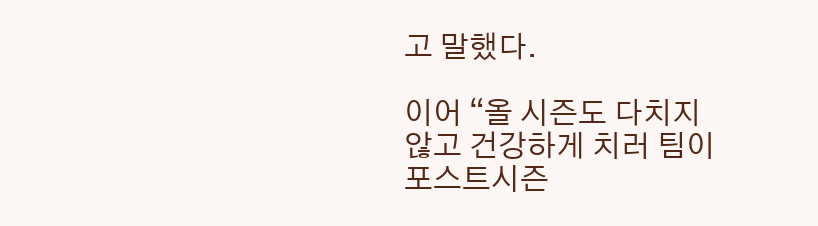고 말했다.

이어 “올 시즌도 다치지 않고 건강하게 치러 팀이 포스트시즌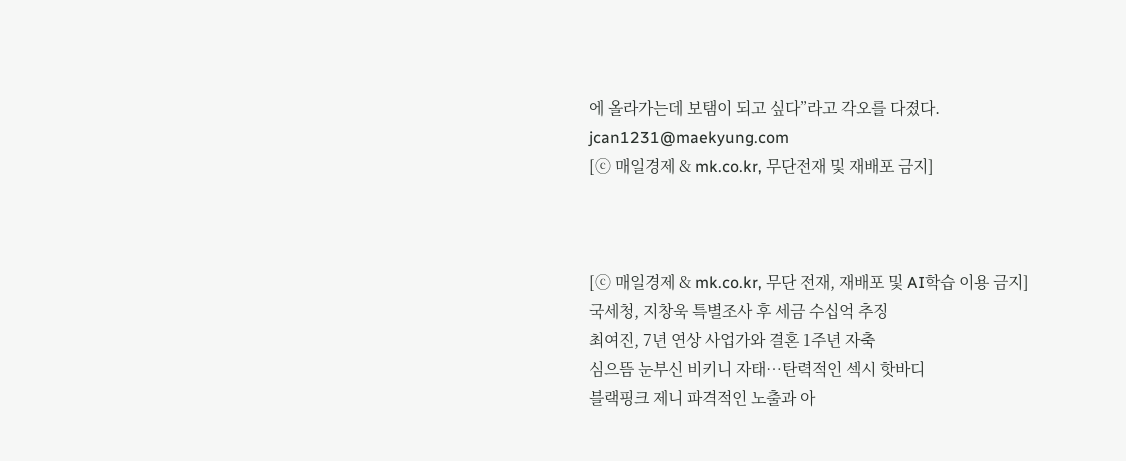에 올라가는데 보탬이 되고 싶다”라고 각오를 다졌다. jcan1231@maekyung.com
[ⓒ 매일경제 & mk.co.kr, 무단전재 및 재배포 금지]



[ⓒ 매일경제 & mk.co.kr, 무단 전재, 재배포 및 AI학습 이용 금지]
국세청, 지창욱 특별조사 후 세금 수십억 추징
최여진, 7년 연상 사업가와 결혼 1주년 자축
심으뜸 눈부신 비키니 자태…탄력적인 섹시 핫바디
블랙핑크 제니 파격적인 노출과 아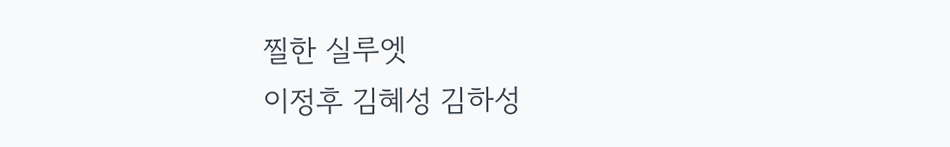찔한 실루엣
이정후 김혜성 김하성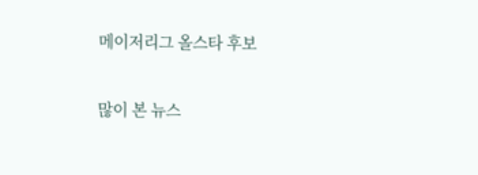메이저리그 올스타 후보

많이 본 뉴스